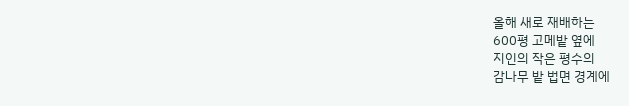올해 새로 재배하는
600평 고메밭 옆에
지인의 작은 평수의
감나무 밭 법면 경계에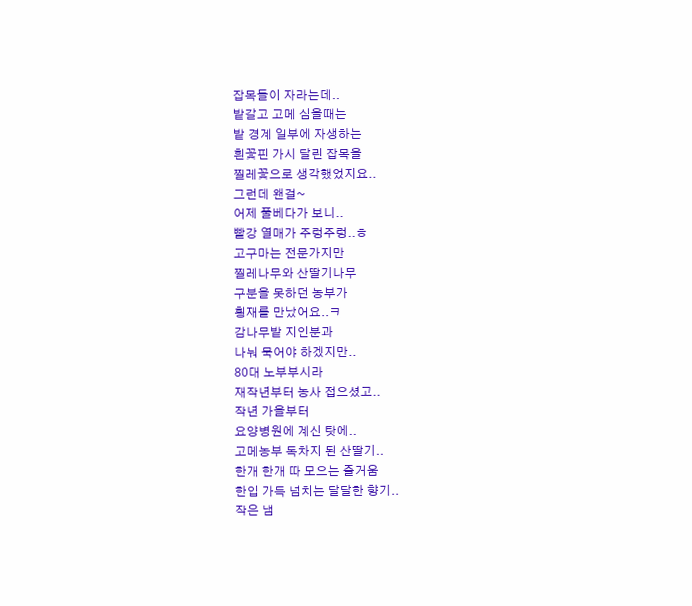잡목들이 자라는데..
밭갈고 고메 심을때는
밭 경계 일부에 자생하는
흰꽃핀 가시 달린 잡목을
찔레꽃으로 생각했었지요..
그런데 왠걸~
어제 풀베다가 보니..
빨강 열매가 주렁주렁..ㅎ
고구마는 전문가지만
찔레나무와 산딸기나무
구분을 못하던 농부가
횡재를 만났어요..ㅋ
감나무밭 지인분과
나눠 묵어야 하겠지만..
80대 노부부시라
재작년부터 농사 접으셨고..
작년 가을부터
요양병원에 계신 탓에..
고메농부 독차지 된 산딸기..
한개 한개 따 모으는 즐거움
한입 가득 넘치는 달달한 향기..
작은 냄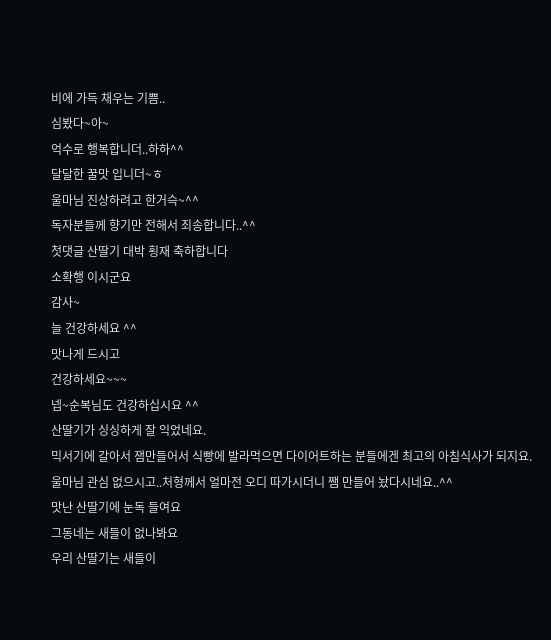비에 가득 채우는 기쁨..
심봤다~아~
억수로 행복합니더..하하^^
달달한 꿀맛 입니더~ㅎ
울마님 진상하려고 한거슥~^^
독자분들께 향기만 전해서 죄송합니다..^^
첫댓글 산딸기 대박 횡재 축하합니다
소확행 이시군요
감사~
늘 건강하세요 ^^
맛나게 드시고
건강하세요~~~
넵~순복님도 건강하십시요 ^^
산딸기가 싱싱하게 잘 익었네요.
믹서기에 갈아서 잼만들어서 식빵에 발라먹으면 다이어트하는 분들에겐 최고의 아침식사가 되지요.
울마님 관심 없으시고..처형께서 얼마전 오디 따가시더니 쨈 만들어 놨다시네요..^^
맛난 산딸기에 눈독 들여요
그동네는 새들이 없나봐요
우리 산딸기는 새들이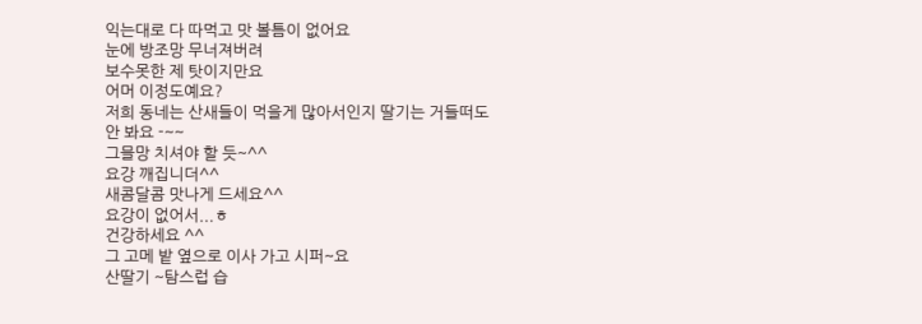익는대로 다 따먹고 맛 볼틈이 없어요
눈에 방조망 무너져버려
보수못한 제 탓이지만요
어머 이정도예요?
저희 동네는 산새들이 먹을게 많아서인지 딸기는 거들떠도 안 봐요 -~~
그믈망 치셔야 할 듯~^^
요강 깨집니더^^
새콤달콤 맛나게 드세요^^
요강이 없어서...ㅎ
건강하세요 ^^
그 고메 밭 옆으로 이사 가고 시퍼~요
산딸기 ~탐스럽 습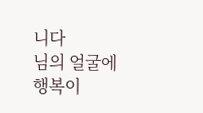니다
님의 얼굴에 행복이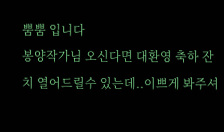뿜뿜 입니다
봉양작가님 오신다면 대환영 축하 잔치 열어드릴수 있는데..이쁘게 봐주셔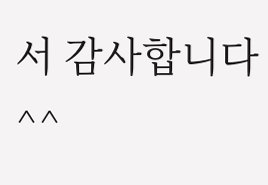서 감사합니다 ^^